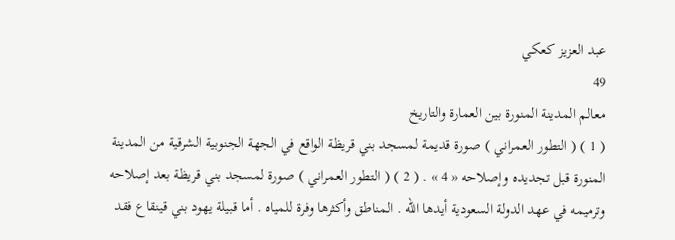عبد العزيز كعكي
49
معالم المدينة المنورة بين العمارة والتاريخ
( 1 ) ( التطور العمراني ) صورة قديمة لمسجد بني قريظة الواقع في الجهة الجنوبية الشرقية من المدينة المنورة قبل تجديده وإصلاحه « 4 » . ( 2 ) ( التطور العمراني ) صورة لمسجد بني قريظة بعد إصلاحه وترميمه في عهد الدولة السعودية أيدها الله . المناطق وأكثرها وفرة للمياه . أما قبيلة يهود بني قينقاع فقد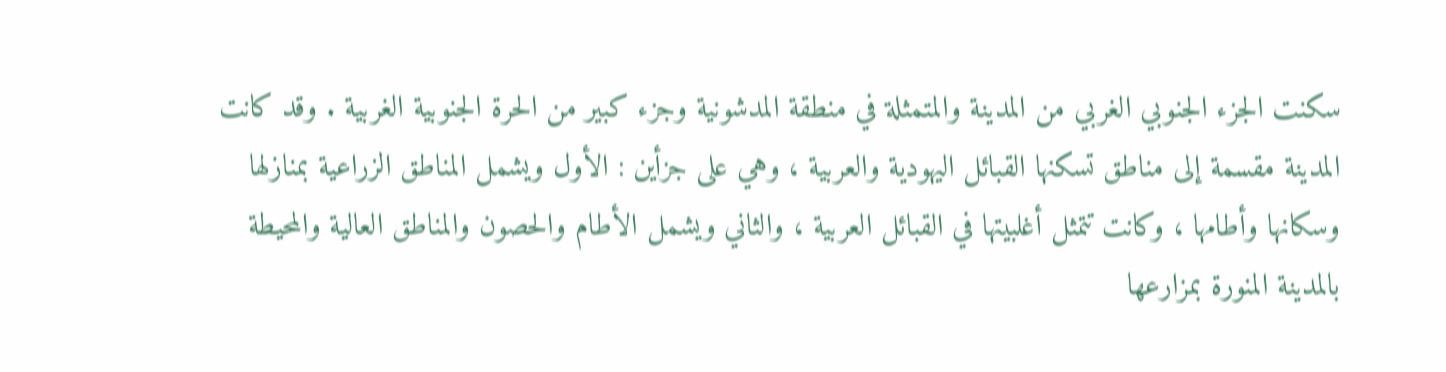سكنت الجزء الجنوبي الغربي من المدينة والمتمثلة في منطقة المدشونية وجزء كبير من الحرة الجنوبية الغربية . وقد كانت المدينة مقسمة إلى مناطق تسكنها القبائل اليهودية والعربية ، وهي على جزأين : الأول ويشمل المناطق الزراعية بمنازلها وسكانها وأطامها ، وكانت تتمثل أغلبيتها في القبائل العربية ، والثاني ويشمل الأطام والحصون والمناطق العالية والمحيطة بالمدينة المنورة بمزارعها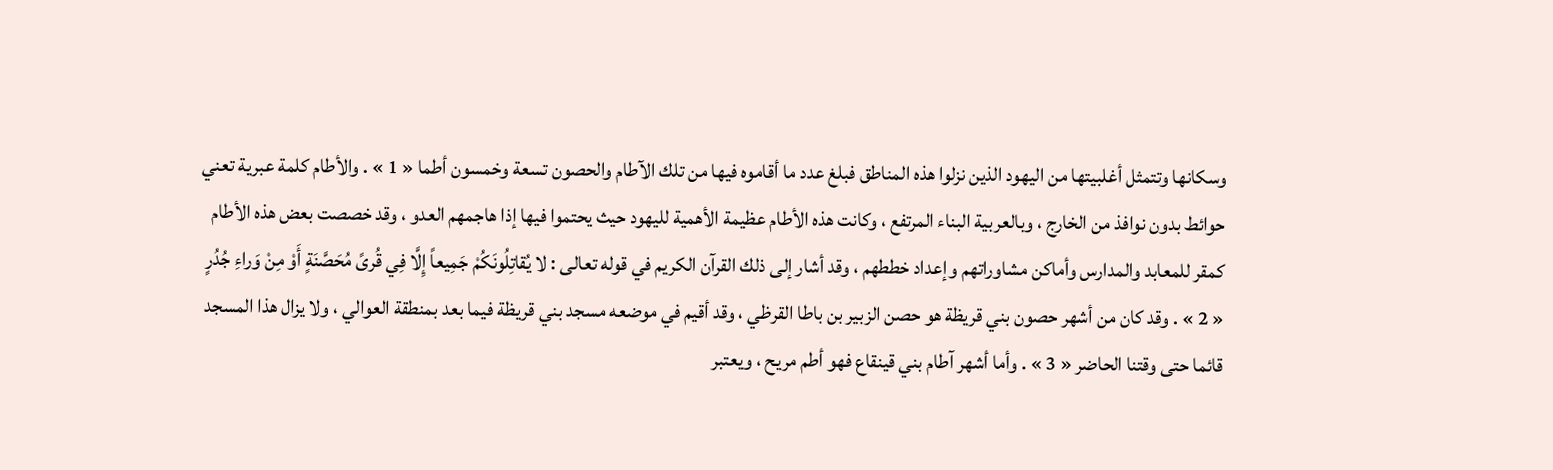وسكانها وتتمثل أغلبيتها من اليهود الذين نزلوا هذه المناطق فبلغ عدد ما أقاموه فيها من تلك الآطام والحصون تسعة وخمسون أطما « 1 » . والأطام كلمة عبرية تعني حوائط بدون نوافذ من الخارج ، وبالعربية البناء المرتفع ، وكانت هذه الأطام عظيمة الأهمية لليهود حيث يحتموا فيها إذا هاجمهم العدو ، وقد خصصت بعض هذه الأطام كمقر للمعابد والمدارس وأماكن مشاوراتهم وإعداد خططهم ، وقد أشار إلى ذلك القرآن الكريم في قوله تعالى : لا يُقاتِلُونَكُمْ جَمِيعاً إِلَّا فِي قُرىً مُحَصَّنَةٍ أَوْ مِنْ وَراءِ جُدُرٍ « 2 » . وقد كان من أشهر حصون بني قريظة هو حصن الزبير بن باطا القرظي ، وقد أقيم في موضعه مسجد بني قريظة فيما بعد بمنطقة العوالي ، ولا يزال هذا المسجد قائما حتى وقتنا الحاضر « 3 » . وأما أشهر آطام بني قينقاع فهو أطم مريح ، ويعتبر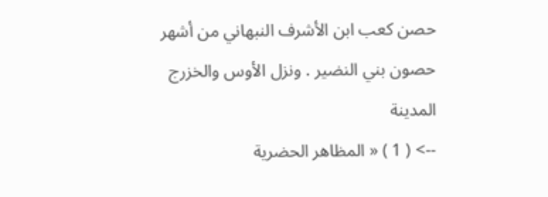حصن كعب ابن الأشرف النبهاني من أشهر حصون بني النضير . ونزل الأوس والخزرج المدينة
--> ( 1 ) « المظاهر الحضرية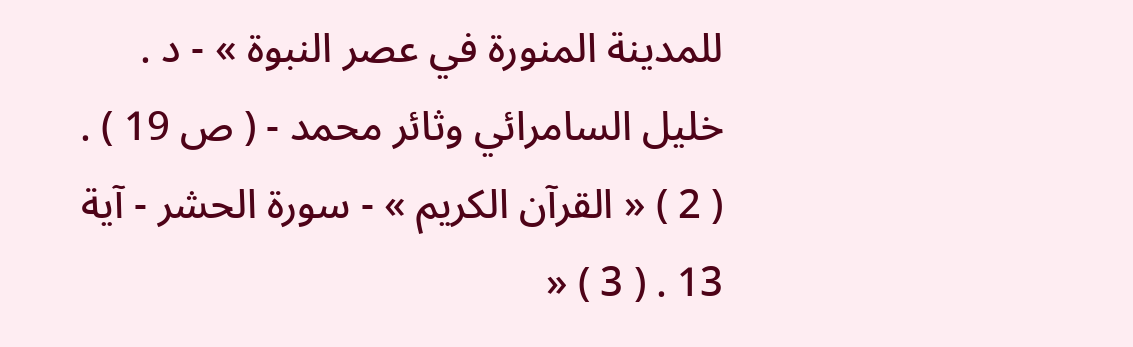للمدينة المنورة في عصر النبوة » - د . خليل السامرائي وثائر محمد - ( ص 19 ) . ( 2 ) « القرآن الكريم » - سورة الحشر - آية 13 . ( 3 ) «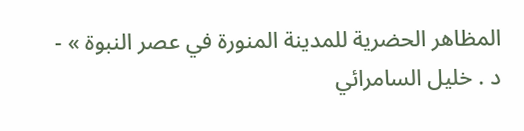المظاهر الحضرية للمدينة المنورة في عصر النبوة » - د . خليل السامرائي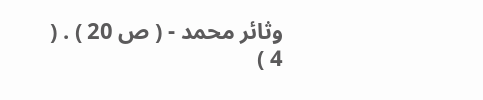وثائر محمد - ( ص 20 ) . ( 4 )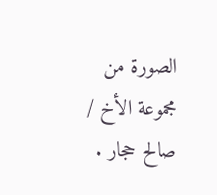الصورة من مجموعة الأخ / صالح حجار .